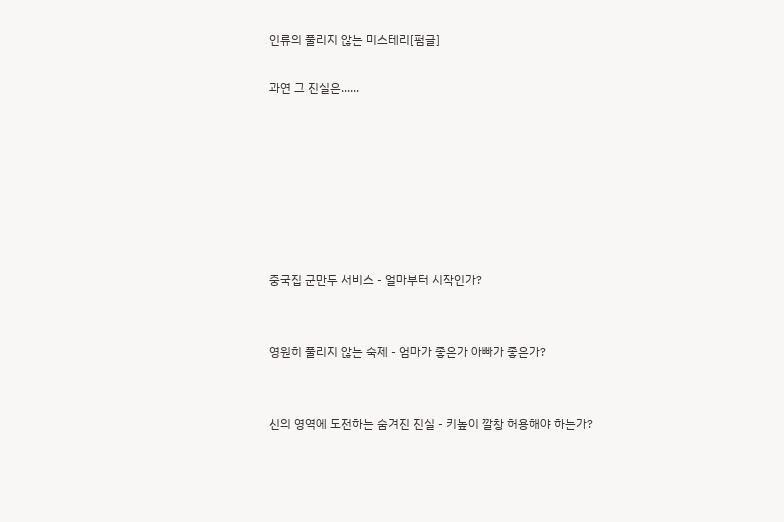인류의 풀리지 않는 미스테리[펌글]

과연 그 진실은......







중국집 군만두 서비스 - 얼마부터 시작인가?


영원히 풀리지 않는 숙제 - 엄마가 좋은가 아빠가 좋은가?


신의 영역에 도전하는 숨겨진 진실 - 키높이 깔창 허용해야 하는가?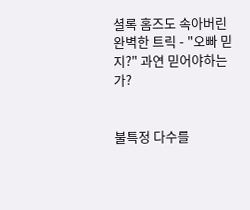셜록 홈즈도 속아버린 완벽한 트릭 - "오빠 믿지?" 과연 믿어야하는가?


불특정 다수를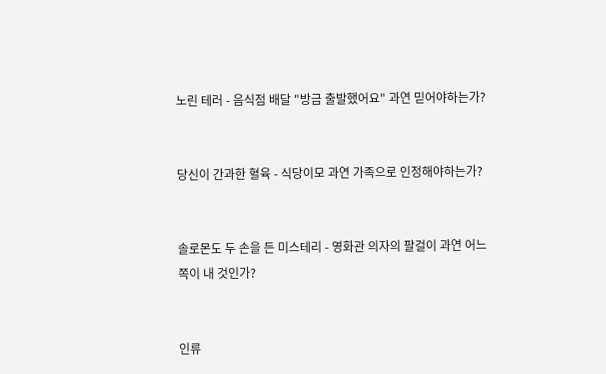노린 테러 - 음식점 배달 "방금 출발했어요" 과연 믿어야하는가?


당신이 간과한 혈육 - 식당이모 과연 가족으로 인정해야하는가?


솔로몬도 두 손을 든 미스테리 - 영화관 의자의 팔걸이 과연 어느 쪽이 내 것인가?


인류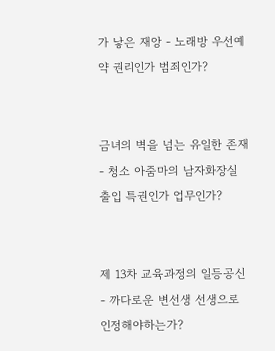가 낳은 재앙 - 노래방 우선예약 권리인가 범죄인가?


금녀의 벽을 넘는 유일한 존재 - 청소 아줌마의 남자화장실 출입 특권인가 업무인가?


제 13차 교육과정의 일등공신 - 까다로운 변선생 선생으로 인정해야하는가?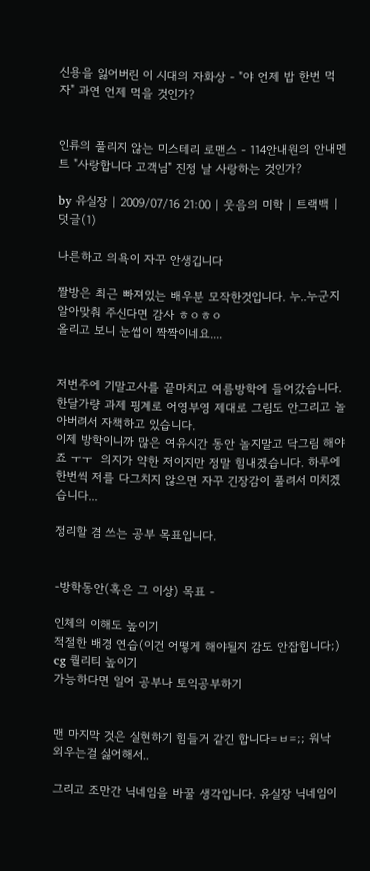신용을 잃어버린 이 시대의 자화상 - "야 언제 밥 한번 먹자" 과연 언제 먹을 것인가?


인류의 풀리지 않는 미스테리 로맨스 - 114안내원의 안내멘트 "사랑합니다 고객님" 진정 날 사랑하는 것인가?

by 유실장 | 2009/07/16 21:00 | 웃음의 미학 | 트랙백 | 덧글(1)

나른하고 의욕이 자꾸 안생깁니다

짤방은 최근 빠져있는 배우분 모작한것입니다. 누..누군지 알아맞춰 주신다면 감사 ㅎㅇㅎㅇ
올리고 보니 눈썹이 짝짝이네요....


저번주에 기말고사를 끝마치고 여름방학에 들어갔습니다. 한달가량 과제 핑계로 어영부영 제대로 그림도 안그리고 놀아버려서 자책하고 있습니다.
이제 방학이니까 많은 여유시간 동안 놀지말고 닥그림 해야죠 ㅜㅜ  의지가 약한 저이지만 정말 힘내겠습니다. 하루에 한번씩 저를 다그치지 않으면 자꾸 긴장감이 풀려서 미치겠습니다...

정리할 겸 쓰는 공부 목표입니다.


-방학동안(혹은 그 이상) 목표 -

인체의 이해도 높이기
적절한 배경 연습(이건 어떻게 해야될지 감도 안잡힙니다;)
cg 퀄리티 높이기
가능하다면 일어 공부나 토익공부하기


맨 마지막 것은 실현하기 힘들거 같긴 합니다=ㅂ=;; 워낙 외우는걸 싫어해서..

그리고 조만간 닉네임을 바꿀 생각입니다. 유실장 닉네임이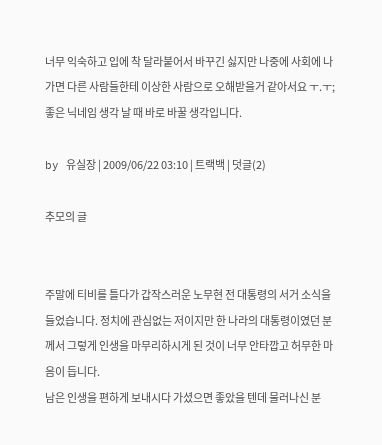너무 익숙하고 입에 착 달라붙어서 바꾸긴 싫지만 나중에 사회에 나가면 다른 사람들한테 이상한 사람으로 오해받을거 같아서요 ㅜ.ㅜ; 좋은 닉네임 생각 날 때 바로 바꿀 생각입니다.

by 유실장 | 2009/06/22 03:10 | 트랙백 | 덧글(2)

추모의 글


주말에 티비를 틀다가 갑작스러운 노무현 전 대통령의 서거 소식을 들었습니다. 정치에 관심없는 저이지만 한 나라의 대통령이였던 분께서 그렇게 인생을 마무리하시게 된 것이 너무 안타깝고 허무한 마음이 듭니다.
남은 인생을 편하게 보내시다 가셨으면 좋았을 텐데 물러나신 분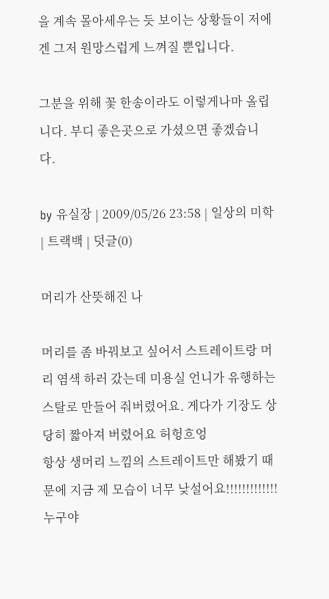을 계속 몰아세우는 듯 보이는 상황들이 저에겐 그저 원망스럽게 느껴질 뿐입니다.

그분을 위해 꽃 한송이라도 이렇게나마 올립니다. 부디 좋은곳으로 가셨으면 좋겠습니다.

by 유실장 | 2009/05/26 23:58 | 일상의 미학 | 트랙백 | 덧글(0)

머리가 산뜻해진 나

머리를 좀 바꿔보고 싶어서 스트레이트랑 머리 염색 하러 갔는데 미용실 언니가 유행하는 스탈로 만들어 줘버렸어요. 게다가 기장도 상당히 짧아져 버렸어요 허헝흐엉
항상 생머리 느낌의 스트레이트만 해봤기 때문에 지금 제 모습이 너무 낮설어요!!!!!!!!!!!!! 누구야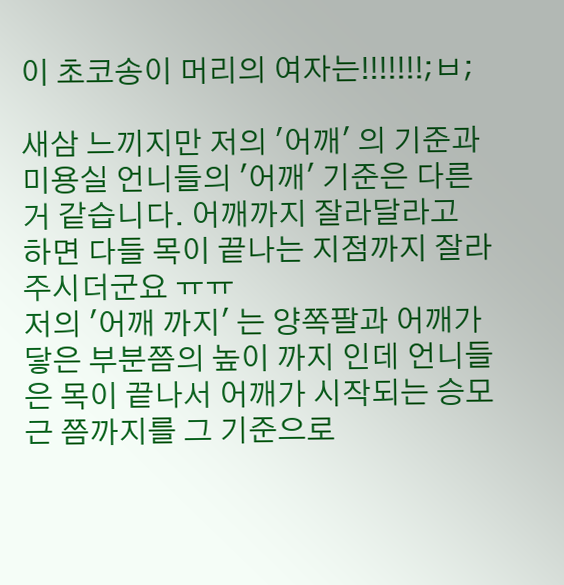이 초코송이 머리의 여자는!!!!!!!;ㅂ;

새삼 느끼지만 저의 '어깨' 의 기준과 미용실 언니들의 '어깨' 기준은 다른거 같습니다. 어깨까지 잘라달라고 하면 다들 목이 끝나는 지점까지 잘라주시더군요 ㅠㅠ
저의 '어깨 까지' 는 양쪽팔과 어깨가 닿은 부분쯤의 높이 까지 인데 언니들은 목이 끝나서 어깨가 시작되는 승모근 쯤까지를 그 기준으로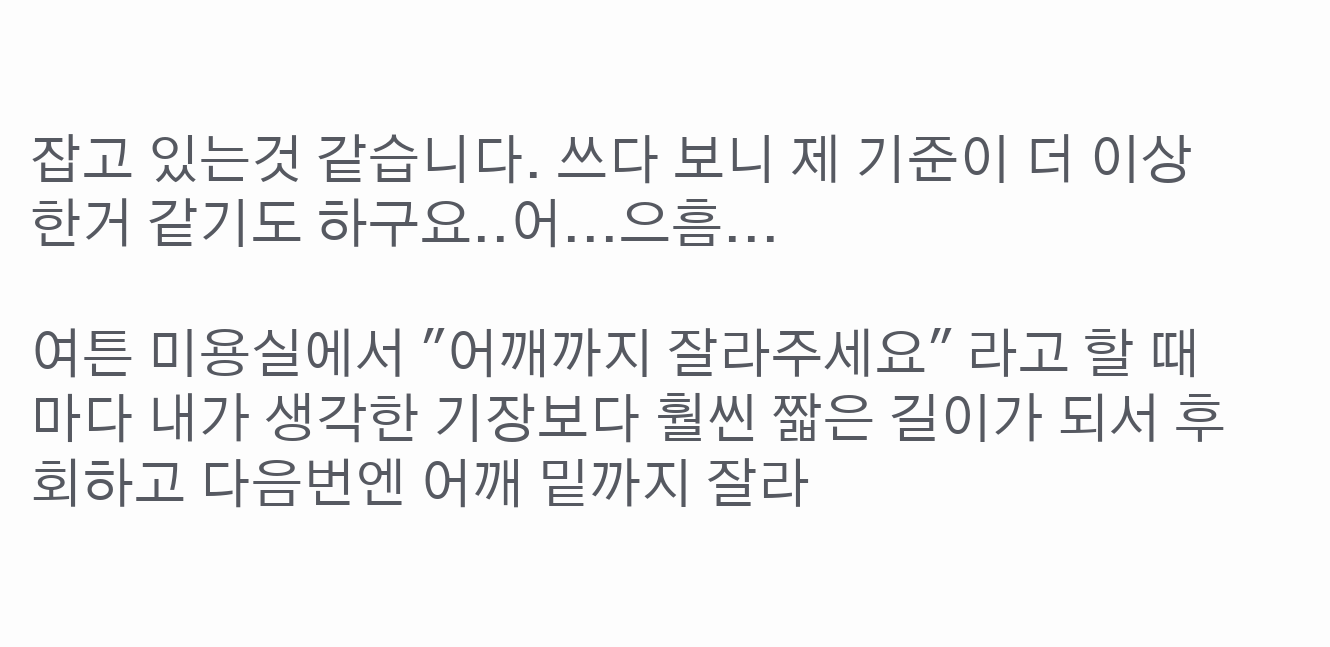잡고 있는것 같습니다. 쓰다 보니 제 기준이 더 이상한거 같기도 하구요..어...으흠...

여튼 미용실에서 "어깨까지 잘라주세요" 라고 할 때 마다 내가 생각한 기장보다 훨씬 짧은 길이가 되서 후회하고 다음번엔 어깨 밑까지 잘라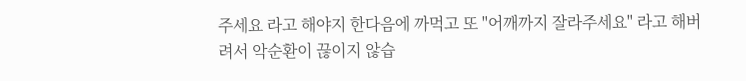주세요 라고 해야지 한다음에 까먹고 또 "어깨까지 잘라주세요" 라고 해버려서 악순환이 끊이지 않습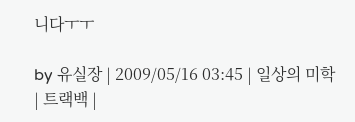니다ㅜㅜ

by 유실장 | 2009/05/16 03:45 | 일상의 미학 | 트랙백 |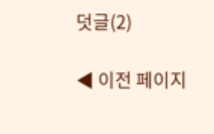덧글(2)

◀ 이전 페이지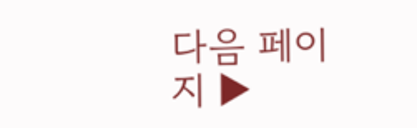다음 페이지 ▶